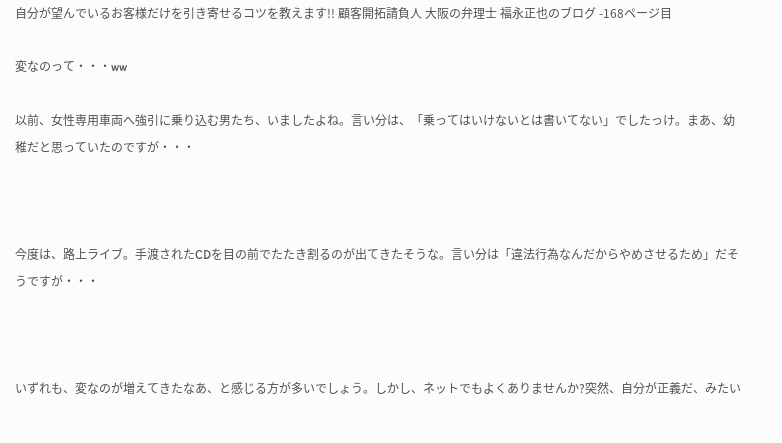自分が望んでいるお客様だけを引き寄せるコツを教えます!! 顧客開拓請負人 大阪の弁理士 福永正也のブログ -168ページ目

変なのって・・・ww

以前、女性専用車両へ強引に乗り込む男たち、いましたよね。言い分は、「乗ってはいけないとは書いてない」でしたっけ。まあ、幼稚だと思っていたのですが・・・



今度は、路上ライブ。手渡されたCDを目の前でたたき割るのが出てきたそうな。言い分は「違法行為なんだからやめさせるため」だそうですが・・・



いずれも、変なのが増えてきたなあ、と感じる方が多いでしょう。しかし、ネットでもよくありませんか?突然、自分が正義だ、みたい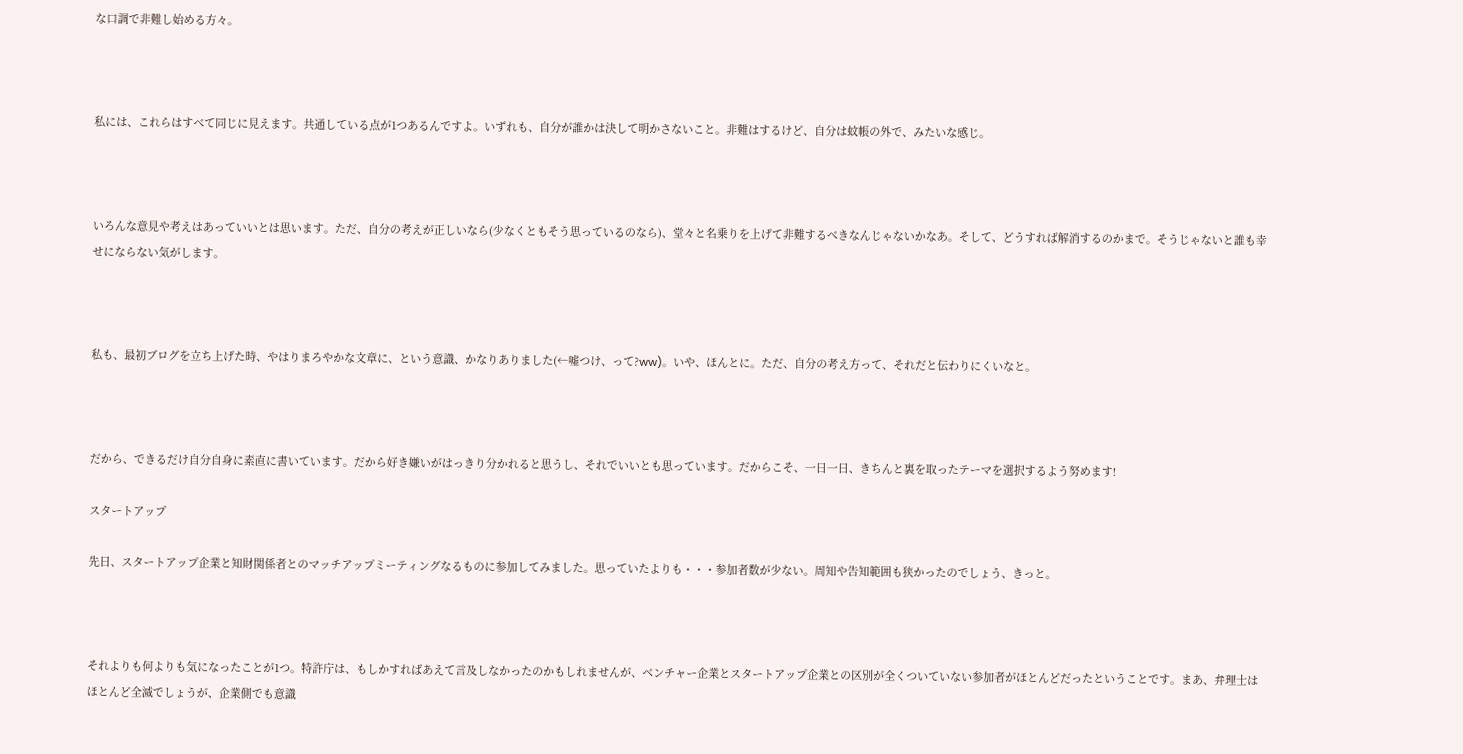な口調で非難し始める方々。



私には、これらはすべて同じに見えます。共通している点が1つあるんですよ。いずれも、自分が誰かは決して明かさないこと。非難はするけど、自分は蚊帳の外で、みたいな感じ。



いろんな意見や考えはあっていいとは思います。ただ、自分の考えが正しいなら(少なくともそう思っているのなら)、堂々と名乗りを上げて非難するべきなんじゃないかなあ。そして、どうすれば解消するのかまで。そうじゃないと誰も幸せにならない気がします。



私も、最初ブログを立ち上げた時、やはりまろやかな文章に、という意識、かなりありました(←嘘つけ、って?ww)。いや、ほんとに。ただ、自分の考え方って、それだと伝わりにくいなと。



だから、できるだけ自分自身に素直に書いています。だから好き嫌いがはっきり分かれると思うし、それでいいとも思っています。だからこそ、一日一日、きちんと裏を取ったテーマを選択するよう努めます!

スタートアップ

先日、スタートアップ企業と知財関係者とのマッチアップミーティングなるものに参加してみました。思っていたよりも・・・参加者数が少ない。周知や告知範囲も狭かったのでしょう、きっと。



それよりも何よりも気になったことが1つ。特許庁は、もしかすればあえて言及しなかったのかもしれませんが、ベンチャー企業とスタートアップ企業との区別が全くついていない参加者がほとんどだったということです。まあ、弁理士はほとんど全滅でしょうが、企業側でも意識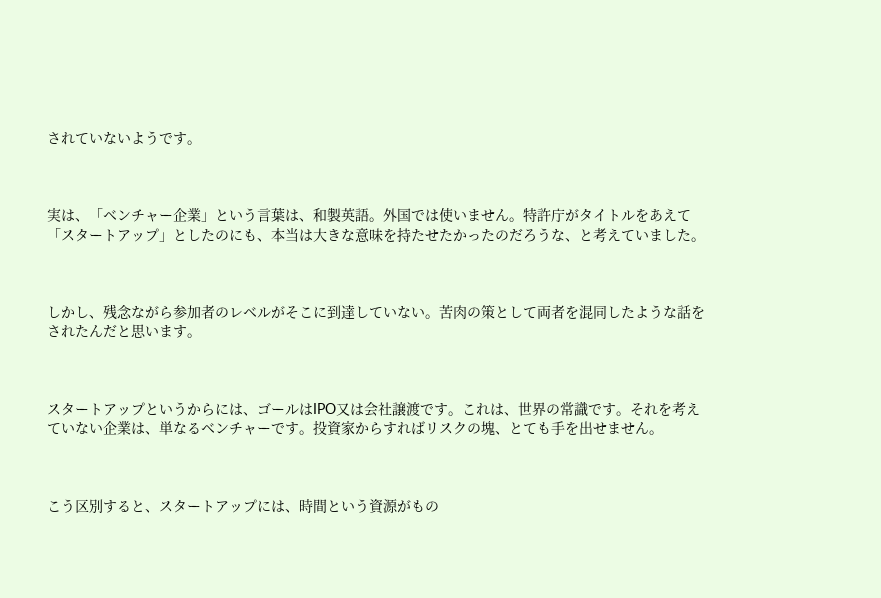されていないようです。



実は、「ベンチャー企業」という言葉は、和製英語。外国では使いません。特許庁がタイトルをあえて「スタートアップ」としたのにも、本当は大きな意味を持たせたかったのだろうな、と考えていました。



しかし、残念ながら参加者のレベルがそこに到達していない。苦肉の策として両者を混同したような話をされたんだと思います。



スタートアップというからには、ゴールはIPO又は会社譲渡です。これは、世界の常識です。それを考えていない企業は、単なるベンチャーです。投資家からすればリスクの塊、とても手を出せません。



こう区別すると、スタートアップには、時間という資源がもの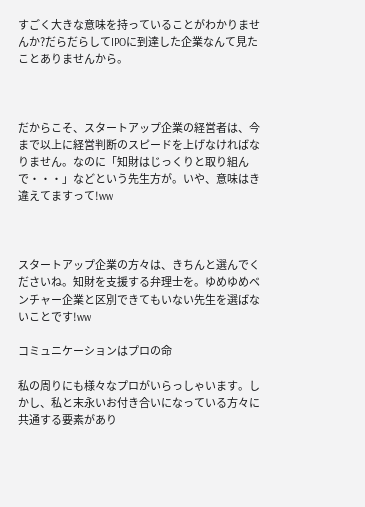すごく大きな意味を持っていることがわかりませんか?だらだらしてIPOに到達した企業なんて見たことありませんから。



だからこそ、スタートアップ企業の経営者は、今まで以上に経営判断のスピードを上げなければなりません。なのに「知財はじっくりと取り組んで・・・」などという先生方が。いや、意味はき違えてますって!ww



スタートアップ企業の方々は、きちんと選んでくださいね。知財を支援する弁理士を。ゆめゆめベンチャー企業と区別できてもいない先生を選ばないことです!ww

コミュニケーションはプロの命

私の周りにも様々なプロがいらっしゃいます。しかし、私と末永いお付き合いになっている方々に共通する要素があり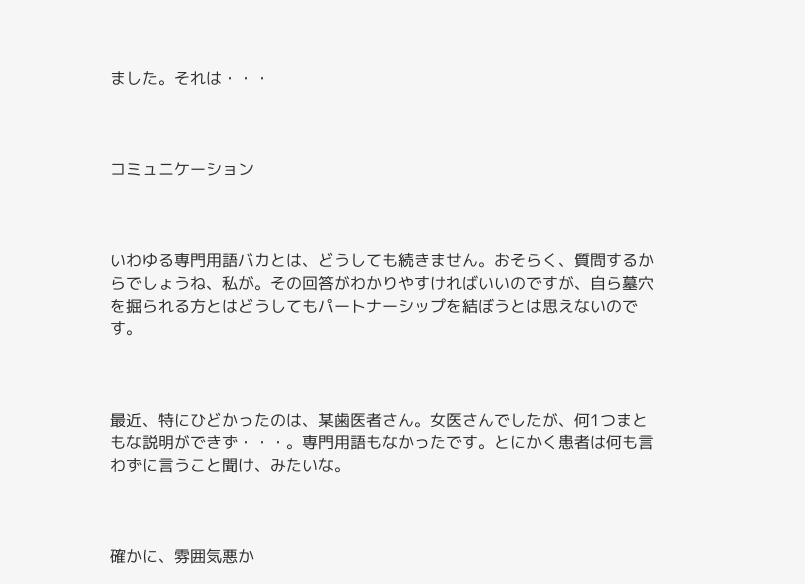ました。それは・・・



コミュニケーション



いわゆる専門用語バカとは、どうしても続きません。おそらく、質問するからでしょうね、私が。その回答がわかりやすければいいのですが、自ら墓穴を掘られる方とはどうしてもパートナーシップを結ぼうとは思えないのです。



最近、特にひどかったのは、某歯医者さん。女医さんでしたが、何1つまともな説明ができず・・・。専門用語もなかったです。とにかく患者は何も言わずに言うこと聞け、みたいな。



確かに、雰囲気悪か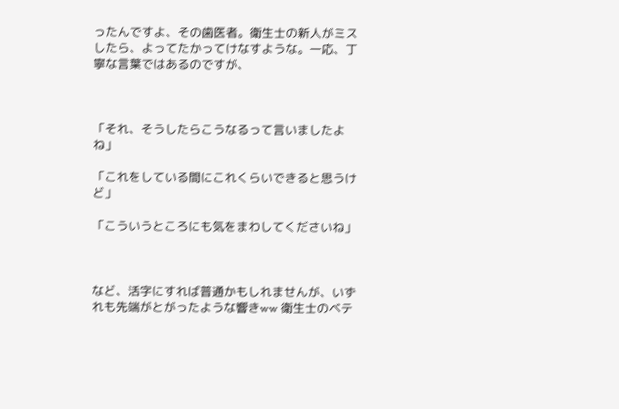ったんですよ、その歯医者。衛生士の新人がミスしたら、よってたかってけなすような。一応、丁寧な言葉ではあるのですが、



「それ、そうしたらこうなるって言いましたよね」

「これをしている間にこれくらいできると思うけど」

「こういうところにも気をまわしてくださいね」



など、活字にすれば普通かもしれませんが、いずれも先端がとがったような響きww 衛生士のベテ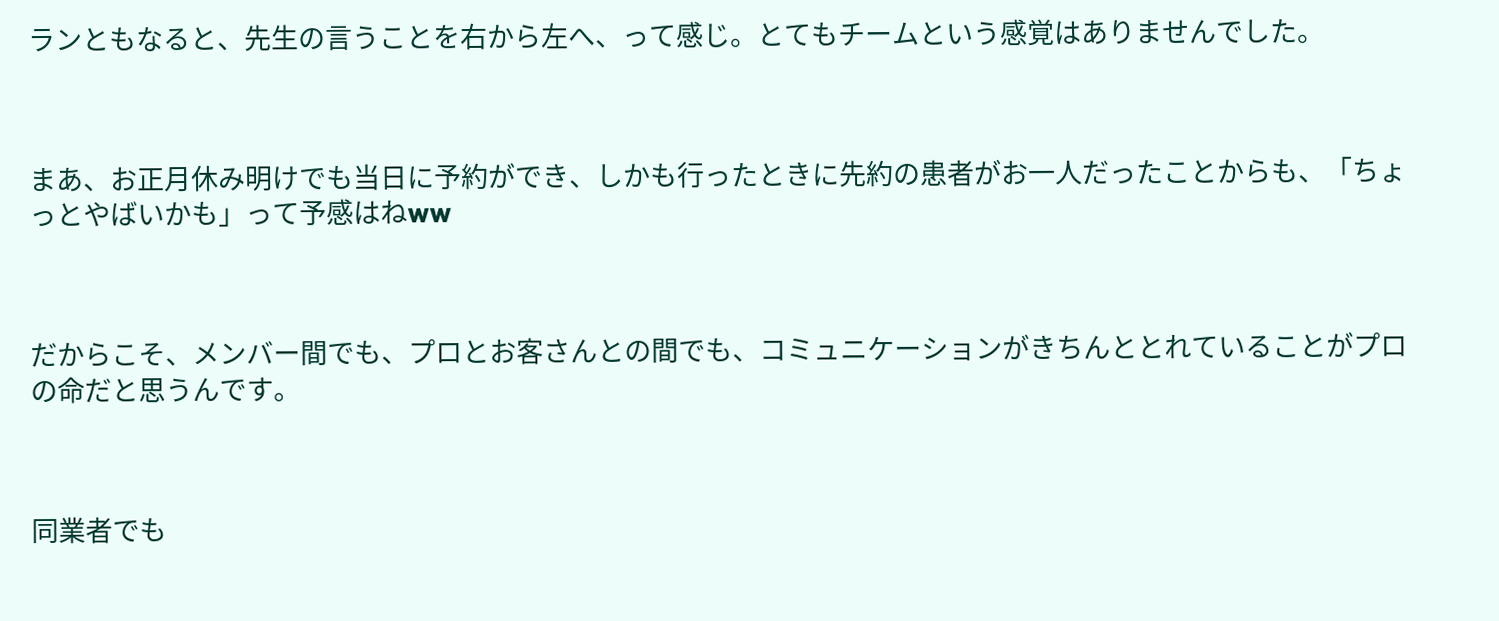ランともなると、先生の言うことを右から左へ、って感じ。とてもチームという感覚はありませんでした。



まあ、お正月休み明けでも当日に予約ができ、しかも行ったときに先約の患者がお一人だったことからも、「ちょっとやばいかも」って予感はねww



だからこそ、メンバー間でも、プロとお客さんとの間でも、コミュニケーションがきちんととれていることがプロの命だと思うんです。



同業者でも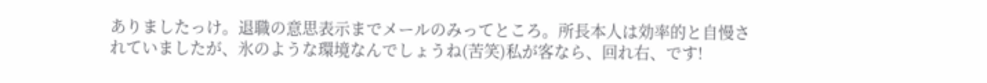ありましたっけ。退職の意思表示までメールのみってところ。所長本人は効率的と自慢されていましたが、氷のような環境なんでしょうね(苦笑)私が客なら、回れ右、です!